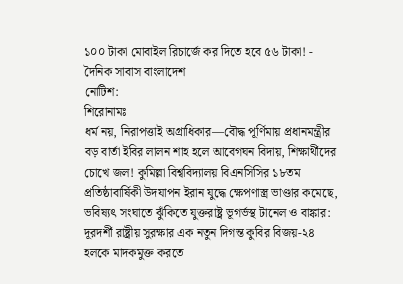১০০ টাকা মোবাইল রিচার্জে কর দিতে হবে ৫৬ টাকা! - দৈনিক সাবাস বাংলাদেশ
নোটিশ:
শিরোনামঃ
ধর্ম নয়, নিরাপত্তাই অগ্রাধিকার—বৌদ্ধ পূর্ণিমায় প্রধানমন্ত্রীর বড় বার্তা ইবির লালন শাহ হলে আবেগঘন বিদায়, শিক্ষার্থীদের চোখে জল! কুমিল্লা বিশ্ববিদ্যালয় বিএনসিসির ১৮তম প্রতিষ্ঠাবার্ষিকী উদযাপন ইরান যুদ্ধে ক্ষেপণাস্ত্র ভাণ্ডার কমেছে, ভবিষ্যৎ সংঘাতে ঝুঁকিতে যুক্তরাষ্ট্র ভূগর্ভস্থ টানেল ও বাঙ্কার: দূরদর্শী রাষ্ট্রীয় সুরক্ষার এক নতুন দিগন্ত কুবির বিজয়-২৪ হলকে মাদকমুক্ত করতে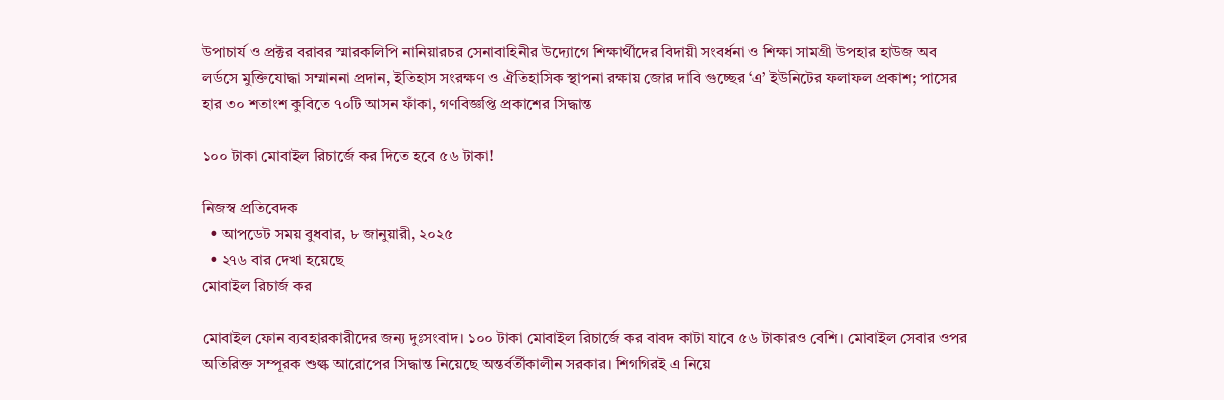উপাচার্য ও প্রক্টর বরাবর স্মারকলিপি নানিয়ারচর সেনাবাহিনীর উদ্যোগে শিক্ষার্থীদের বিদায়ী সংবর্ধনা ও শিক্ষা সামগ্রী উপহার হাউজ অব লর্ডসে মুক্তিযোদ্ধা সম্মাননা প্রদান, ইতিহাস সংরক্ষণ ও ঐতিহাসিক স্থাপনা রক্ষায় জোর দাবি গুচ্ছের ‘এ’ ইউনিটের ফলাফল প্রকাশ; পাসের হার ৩০ শতাংশ কুবিতে ৭০টি আসন ফাঁকা, গণবিজ্ঞপ্তি প্রকাশের সিদ্ধান্ত

১০০ টাকা মোবাইল রিচার্জে কর দিতে হবে ৫৬ টাকা!

নিজস্ব প্রতিবেদক
  • আপডেট সময় বুধবার, ৮ জানুয়ারী, ২০২৫
  • ২৭৬ বার দেখা হয়েছে
মোবাইল রিচার্জ কর

মোবাইল ফোন ব্যবহারকারীদের জন্য দুঃসংবাদ। ১০০ টাকা মোবাইল রিচার্জে কর বাবদ কাটা যাবে ৫৬ টাকারও বেশি। মোবাইল সেবার ওপর অতিরিক্ত সম্পূরক শুল্ক আরোপের সিদ্ধান্ত নিয়েছে অন্তর্বর্তীকালীন সরকার। শিগগিরই এ নিয়ে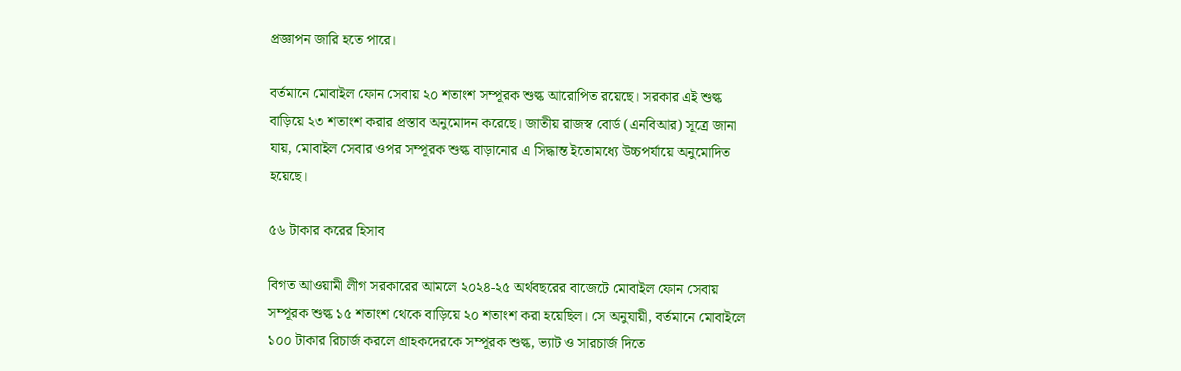প্রজ্ঞাপন জারি হতে পারে।

বর্তমানে মোবাইল ফোন সেবায় ২০ শতাংশ সম্পূরক শুল্ক আরোপিত রয়েছে। সরকার এই শুল্ক বাড়িয়ে ২৩ শতাংশ করার প্রস্তাব অনুমোদন করেছে। জাতীয় রাজস্ব বোর্ড (এনবিআর) সূত্রে জানা যায়, মোবাইল সেবার ওপর সম্পূরক শুল্ক বাড়ানোর এ সিদ্ধান্ত ইতোমধ্যে উচ্চপর্যায়ে অনুমোদিত হয়েছে।

৫৬ টাকার করের হিসাব

বিগত আওয়ামী লীগ সরকারের আমলে ২০২৪-২৫ অর্থবছরের বাজেটে মোবাইল ফোন সেবায় সম্পূরক শুল্ক ১৫ শতাংশ থেকে বাড়িয়ে ২০ শতাংশ করা হয়েছিল। সে অনুযায়ী, বর্তমানে মোবাইলে ১০০ টাকার রিচার্জ করলে গ্রাহকদেরকে সম্পূরক শুল্ক, ভ্যাট ও সারচার্জ দিতে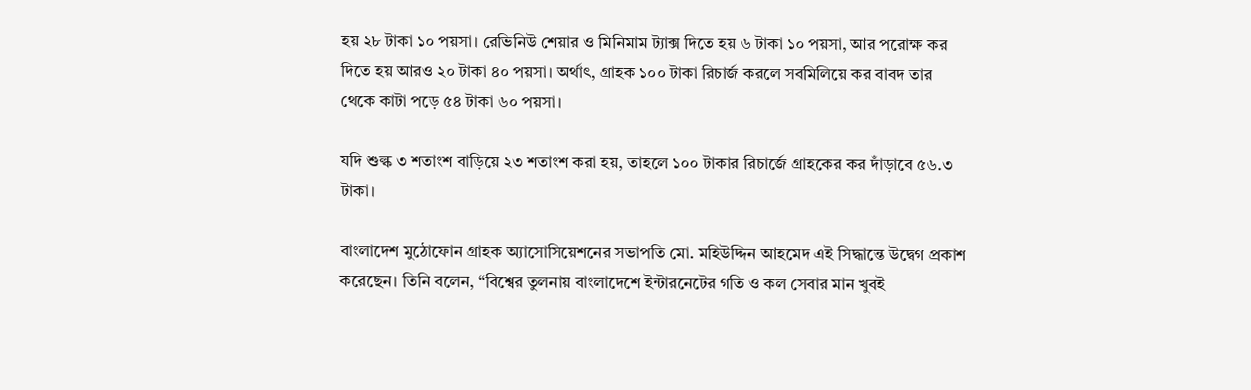হয় ২৮ টাকা ১০ পয়সা। রেভিনিউ শেয়ার ও মিনিমাম ট্যাক্স দিতে হয় ৬ টাকা ১০ পয়সা, আর পরোক্ষ কর দিতে হয় আরও ২০ টাকা ৪০ পয়সা। অর্থাৎ, গ্রাহক ১০০ টাকা রিচার্জ করলে সবমিলিয়ে কর বাবদ তার থেকে কাটা পড়ে ৫৪ টাকা ৬০ পয়সা।

যদি শুল্ক ৩ শতাংশ বাড়িয়ে ২৩ শতাংশ করা হয়, তাহলে ১০০ টাকার রিচার্জে গ্রাহকের কর দাঁড়াবে ৫৬.৩ টাকা।

বাংলাদেশ মুঠোফোন গ্রাহক অ্যাসোসিয়েশনের সভাপতি মো. মহিউদ্দিন আহমেদ এই সিদ্ধান্তে উদ্বেগ প্রকাশ করেছেন। তিনি বলেন, “বিশ্বের তুলনায় বাংলাদেশে ইন্টারনেটের গতি ও কল সেবার মান খুবই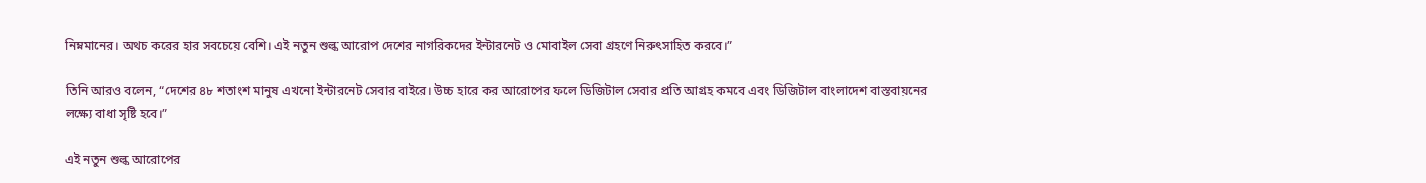নিম্নমানের। অথচ করের হার সবচেয়ে বেশি। এই নতুন শুল্ক আরোপ দেশের নাগরিকদের ইন্টারনেট ও মোবাইল সেবা গ্রহণে নিরুৎসাহিত করবে।”

তিনি আরও বলেন, “দেশের ৪৮ শতাংশ মানুষ এখনো ইন্টারনেট সেবার বাইরে। উচ্চ হারে কর আরোপের ফলে ডিজিটাল সেবার প্রতি আগ্রহ কমবে এবং ডিজিটাল বাংলাদেশ বাস্তবায়নের লক্ষ্যে বাধা সৃষ্টি হবে।”

এই নতুন শুল্ক আরোপের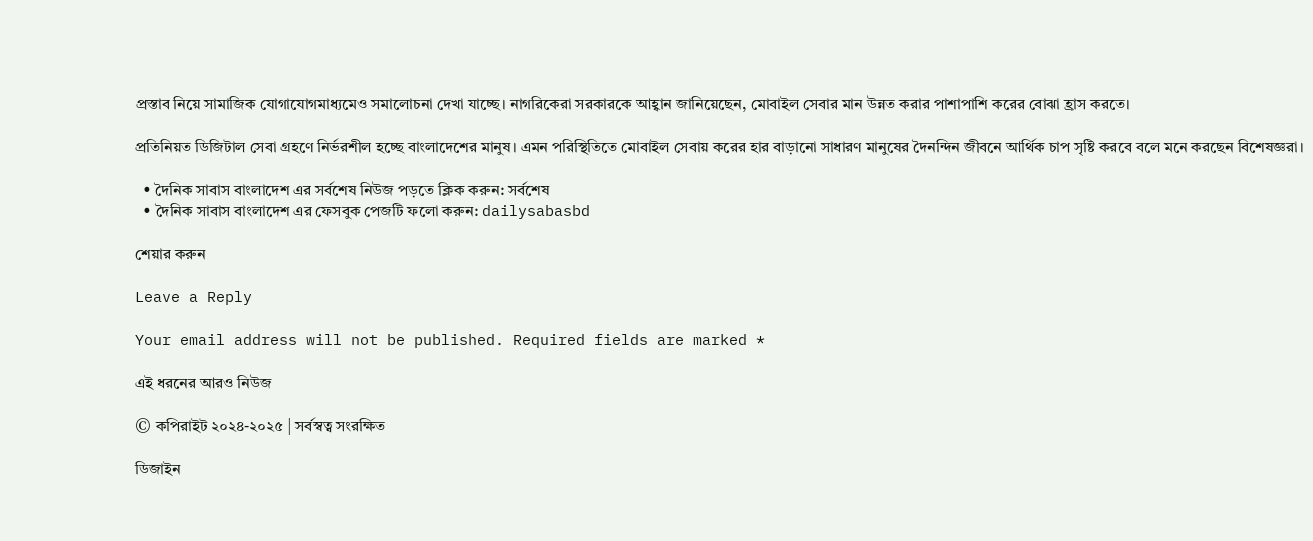প্রস্তাব নিয়ে সামাজিক যোগাযোগমাধ্যমেও সমালোচনা দেখা যাচ্ছে। নাগরিকেরা সরকারকে আহ্বান জানিয়েছেন, মোবাইল সেবার মান উন্নত করার পাশাপাশি করের বোঝা হ্রাস করতে।

প্রতিনিয়ত ডিজিটাল সেবা গ্রহণে নির্ভরশীল হচ্ছে বাংলাদেশের মানুষ। এমন পরিস্থিতিতে মোবাইল সেবায় করের হার বাড়ানো সাধারণ মানুষের দৈনন্দিন জীবনে আর্থিক চাপ সৃষ্টি করবে বলে মনে করছেন বিশেষজ্ঞরা।

  • দৈনিক সাবাস বাংলাদেশ এর সর্বশেষ নিউজ পড়তে ক্লিক করুন: সর্বশেষ
  • দৈনিক সাবাস বাংলাদেশ এর ফেসবুক পেজটি ফলো করুন: dailysabasbd

শেয়ার করুন

Leave a Reply

Your email address will not be published. Required fields are marked *

এই ধরনের আরও নিউজ

© কপিরাইট ২০২৪-২০২৫ | সর্বস্বত্ব সংরক্ষিত

ডিজাইন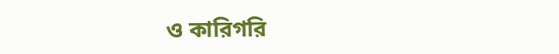ও কারিগরি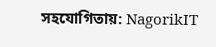সহযোগিতায়: NagorikIT